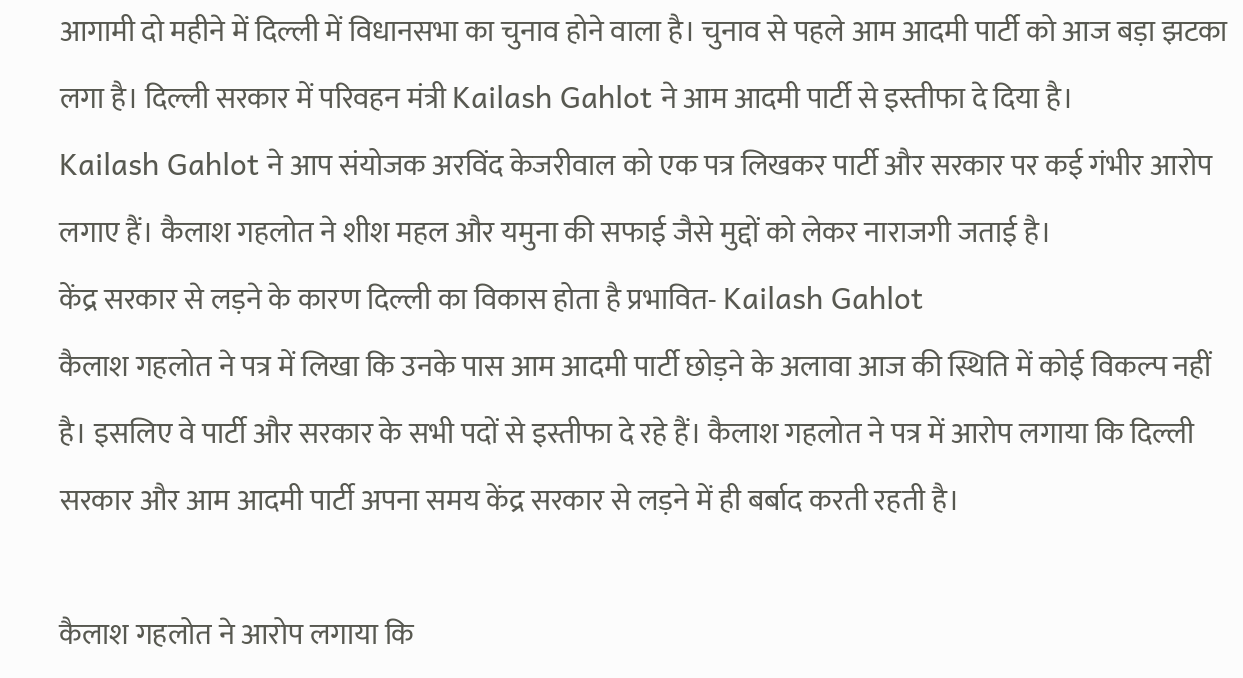आगामी दो महीने में दिल्ली में विधानसभा का चुनाव होने वाला है। चुनाव से पहले आम आदमी पार्टी को आज बड़ा झटका लगा है। दिल्ली सरकार में परिवहन मंत्री Kailash Gahlot ने आम आदमी पार्टी से इस्तीफा दे दिया है।
Kailash Gahlot ने आप संयोजक अरविंद केजरीवाल को एक पत्र लिखकर पार्टी और सरकार पर कई गंभीर आरोप लगाए हैं। कैलाश गहलोत ने शीश महल और यमुना की सफाई जैसे मुद्दों को लेकर नाराजगी जताई है।
केंद्र सरकार से लड़ने के कारण दिल्ली का विकास होता है प्रभावित- Kailash Gahlot
कैलाश गहलोत ने पत्र में लिखा कि उनके पास आम आदमी पार्टी छोड़ने के अलावा आज की स्थिति में कोई विकल्प नहीं है। इसलिए वे पार्टी और सरकार के सभी पदों से इस्तीफा दे रहे हैं। कैलाश गहलोत ने पत्र में आरोप लगाया कि दिल्ली सरकार और आम आदमी पार्टी अपना समय केंद्र सरकार से लड़ने में ही बर्बाद करती रहती है।

कैलाश गहलोत ने आरोप लगाया कि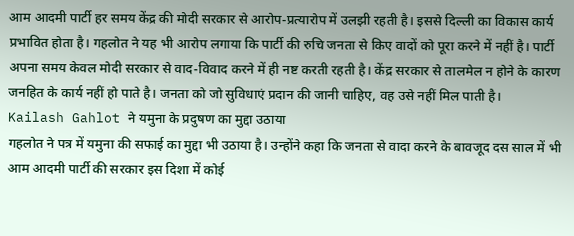आम आदमी पार्टी हर समय केंद्र की मोदी सरकार से आरोप-प्रत्यारोप में उलझी रहती है। इससे दिल्ली का विकास कार्य प्रभावित होता है। गहलोत ने यह भी आरोप लगाया कि पार्टी की रुचि जनता से किए वादों को पूरा करने में नहीं है। पार्टी अपना समय केवल मोदी सरकार से वाद-विवाद करने में ही नष्ट करती रहती है। केंद्र सरकार से तालमेल न होने के कारण जनहित के कार्य नहीं हो पाते है। जनता को जो सुविधाएं प्रदान की जानी चाहिए, वह उसे नहीं मिल पाती है।
Kailash Gahlot ने यमुना के प्रदुषण का मुद्दा उठाया
गहलोत ने पत्र में यमुना की सफाई का मुद्दा भी उठाया है। उन्होंने कहा कि जनता से वादा करने के बावजूद दस साल में भी आम आदमी पार्टी की सरकार इस दिशा में कोई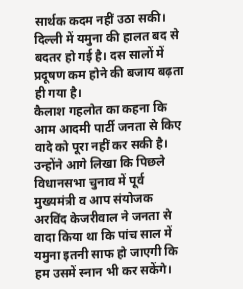सार्थक कदम नहीं उठा सकी। दिल्ली में यमुना की हालत बद से बदतर हो गई है। दस सालों में प्रदूषण कम होने की बजाय बढ़ता ही गया है।
कैलाश गहलोत का कहना कि आम आदमी पार्टी जनता से किए वादे को पूरा नहीं कर सकी है। उन्होंने आगे लिखा कि पिछले विधानसभा चुनाव में पूर्व मुख्यमंत्री व आप संयोजक अरविंद केजरीवाल ने जनता से वादा किया था कि पांच साल में यमुना इतनी साफ हो जाएगी कि हम उसमें स्नान भी कर सकेंगे।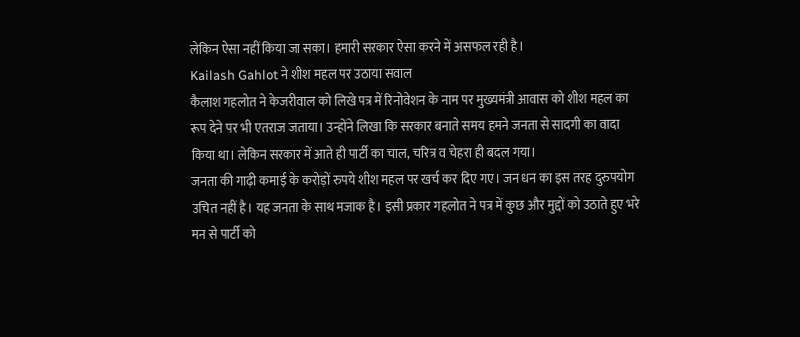लेकिन ऐसा नहीं किया जा सका। हमारी सरकार ऐसा करने में असफल रही है।
Kailash Gahlot ने शीश महल पर उठाया सवाल
कैलाश गहलोत ने केजरीवाल को लिखे पत्र में रिनोवेशन के नाम पर मुख्यमंत्री आवास को शीश महल का रूप देने पर भी एतराज जताया। उन्होंने लिखा कि सरकार बनाते समय हमने जनता से सादगी का वादा किया था। लेकिन सरकार में आते ही पार्टी का चाल, चरित्र व चेहरा ही बदल गया।
जनता की गाढ़ी कमाई के करोड़ों रुपये शीश महल पर खर्च कर दिए गए। जन धन का इस तरह दुरुपयोग उचित नहीं है। यह जनता के साथ मजाक है। इसी प्रकार गहलोत ने पत्र में कुछ और मुद्दों को उठाते हुए भरे मन से पार्टी को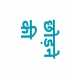छोड़ने की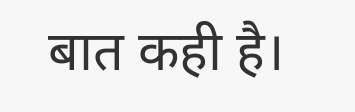बात कही है।